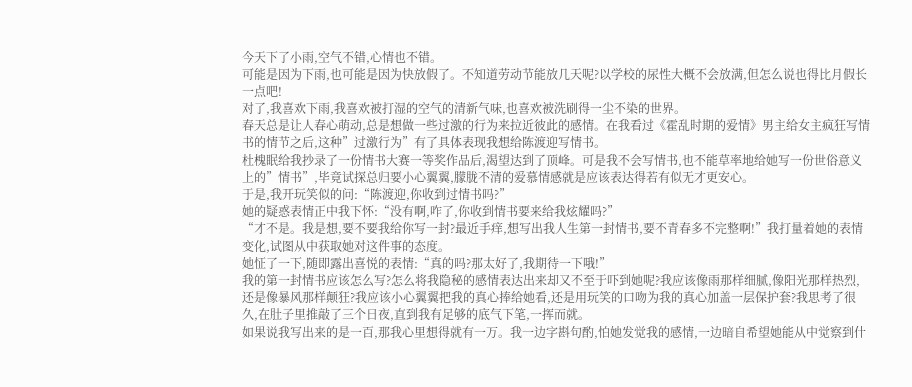今天下了小雨,空气不错,心情也不错。
可能是因为下雨,也可能是因为快放假了。不知道劳动节能放几天呢?以学校的尿性大概不会放满,但怎么说也得比月假长一点吧!
对了,我喜欢下雨,我喜欢被打湿的空气的清新气味,也喜欢被洗刷得一尘不染的世界。
春天总是让人春心萌动,总是想做一些过激的行为来拉近彼此的感情。在我看过《霍乱时期的爱情》男主给女主疯狂写情书的情节之后,这种”过激行为”有了具体表现我想给陈渡迎写情书。
杜槐眠给我抄录了一份情书大赛一等奖作品后,渴望达到了顶峰。可是我不会写情书,也不能草率地给她写一份世俗意义上的”情书”,毕竟试探总归要小心翼翼,朦胧不清的爱慕情感就是应该表达得若有似无才更安心。
于是,我开玩笑似的问:“陈渡迎,你收到过情书吗?”
她的疑惑表情正中我下怀:“没有啊,咋了,你收到情书要来给我炫耀吗?”
“才不是。我是想,要不要我给你写一封?最近手痒,想写出我人生第一封情书,要不青春多不完整啊!”我打量着她的表情变化,试图从中获取她对这件事的态度。
她怔了一下,随即露出喜悦的表情:“真的吗?那太好了,我期待一下哦!”
我的第一封情书应该怎么写?怎么将我隐秘的感情表达出来却又不至于吓到她呢?我应该像雨那样细腻,像阳光那样热烈,还是像暴风那样颠狂?我应该小心翼翼把我的真心捧给她看,还是用玩笑的口吻为我的真心加盖一层保护套?我思考了很久,在肚子里推敲了三个日夜,直到我有足够的底气下笔,一挥而就。
如果说我写出来的是一百,那我心里想得就有一万。我一边字斟句酌,怕她发觉我的感情,一边暗自希望她能从中觉察到什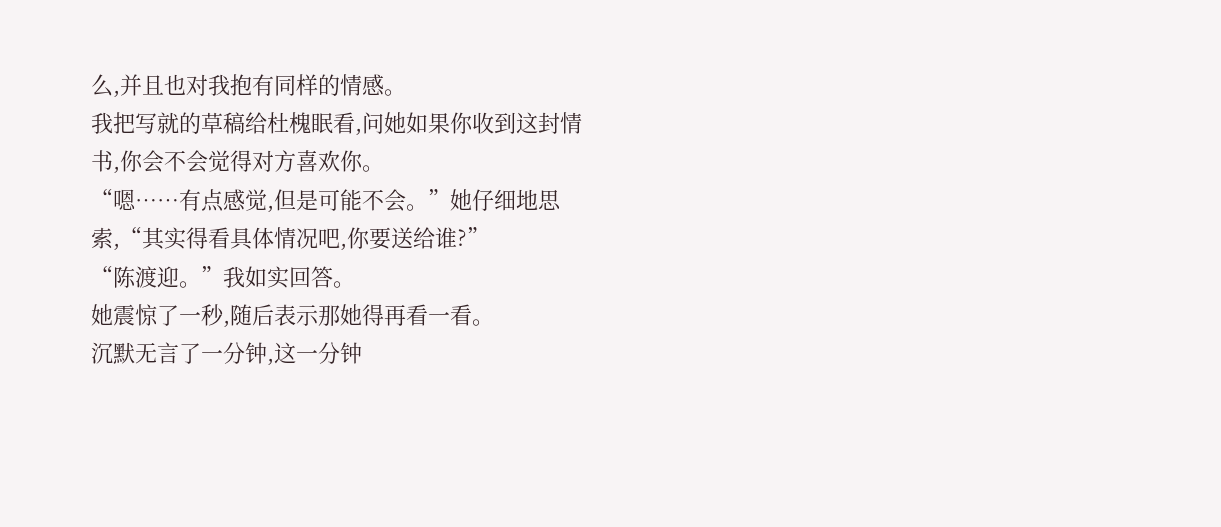么,并且也对我抱有同样的情感。
我把写就的草稿给杜槐眠看,问她如果你收到这封情书,你会不会觉得对方喜欢你。
“嗯……有点感觉,但是可能不会。”她仔细地思索,“其实得看具体情况吧,你要送给谁?”
“陈渡迎。”我如实回答。
她震惊了一秒,随后表示那她得再看一看。
沉默无言了一分钟,这一分钟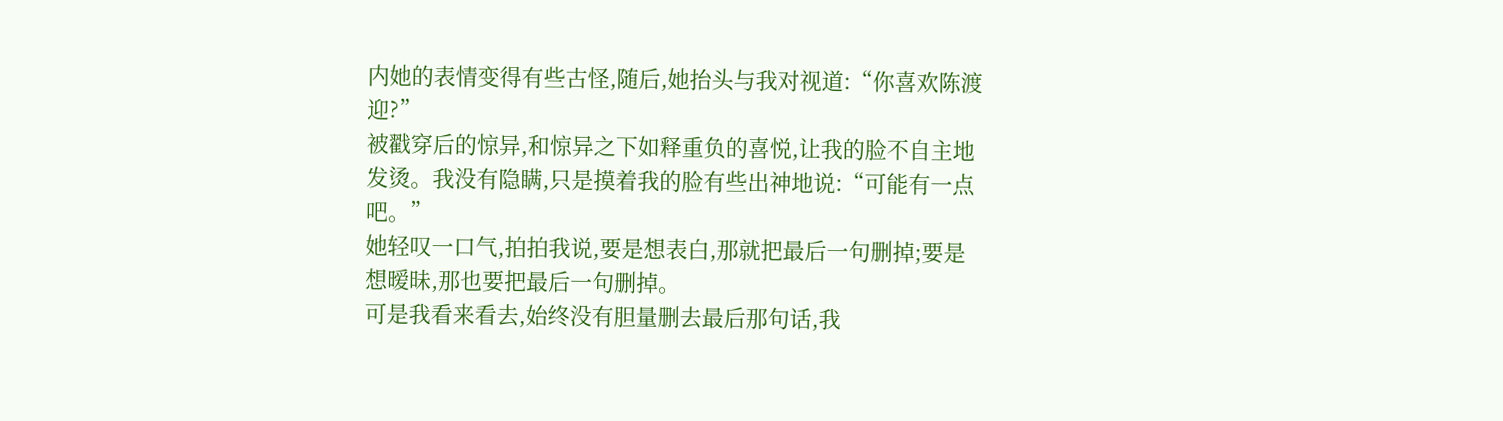内她的表情变得有些古怪,随后,她抬头与我对视道:“你喜欢陈渡迎?”
被戳穿后的惊异,和惊异之下如释重负的喜悦,让我的脸不自主地发烫。我没有隐瞒,只是摸着我的脸有些出神地说:“可能有一点吧。”
她轻叹一口气,拍拍我说,要是想表白,那就把最后一句删掉;要是想暧昧,那也要把最后一句删掉。
可是我看来看去,始终没有胆量删去最后那句话,我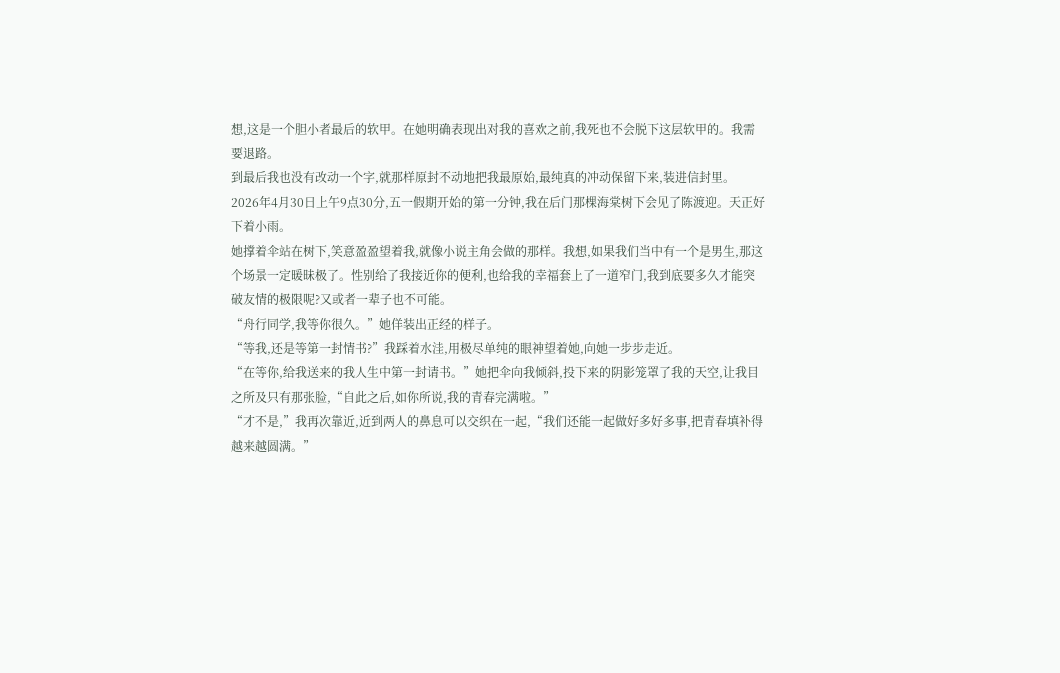想,这是一个胆小者最后的软甲。在她明确表现出对我的喜欢之前,我死也不会脱下这层软甲的。我需要退路。
到最后我也没有改动一个字,就那样原封不动地把我最原始,最纯真的冲动保留下来,装进信封里。
2026年4月30日上午9点30分,五一假期开始的第一分钟,我在后门那棵海棠树下会见了陈渡迎。天正好下着小雨。
她撑着伞站在树下,笑意盈盈望着我,就像小说主角会做的那样。我想,如果我们当中有一个是男生,那这个场景一定暖昧极了。性别给了我接近你的便利,也给我的幸福套上了一道窄门,我到底要多久才能突破友情的极限呢?又或者一辈子也不可能。
“舟行同学,我等你很久。”她佯装出正经的样子。
“等我,还是等第一封情书?”我踩着水洼,用极尽单纯的眼神望着她,向她一步步走近。
“在等你,给我送来的我人生中第一封请书。”她把伞向我倾斜,投下来的阴影笼罩了我的天空,让我目之所及只有那张脸,“自此之后,如你所说,我的青春完满啦。”
“才不是,”我再次靠近,近到两人的鼻息可以交织在一起,“我们还能一起做好多好多事,把青春填补得越来越圆满。”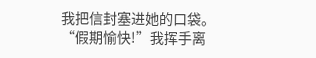我把信封塞进她的口袋。
“假期愉快!”我挥手离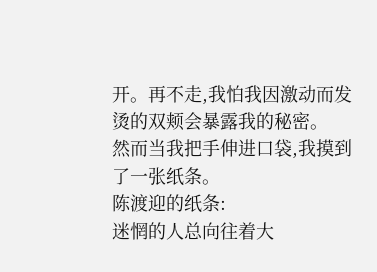开。再不走,我怕我因激动而发烫的双颊会暴露我的秘密。
然而当我把手伸进口袋,我摸到了一张纸条。
陈渡迎的纸条:
迷惘的人总向往着大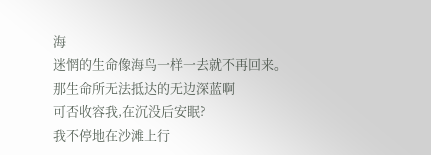海
迷惘的生命像海鸟一样一去就不再回来。
那生命所无法抵达的无边深蓝啊
可否收容我,在沉没后安眠?
我不停地在沙滩上行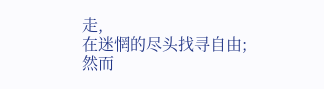走,
在迷惘的尽头找寻自由;
然而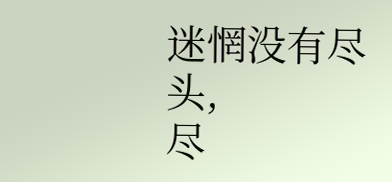迷惘没有尽头,
尽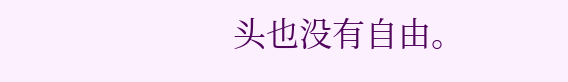头也没有自由。